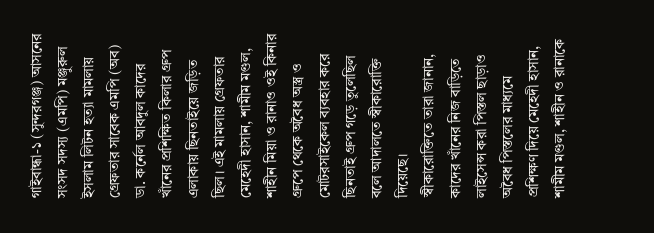গাইবান্ধা-১ (সুন্দরগঞ্জ) আসনের সংসদ সদস্য (এমপি) মঞ্জুরুল ইসলাম লিটন হত্যা মামলায় গ্রেফতার সাবেক এমপি (অব) ডা. কর্নেল আবদুল কাদের খাঁনের প্রশিক্ষিত কিলার গ্রুপ এলাকায় ছিনতাইয়ে জড়িত ছিল। এই মামলায় গ্রেফতার মেহেদী হাসান, শামীম মণ্ডল, শাহীন মিয়া ও রানাও ওই কিনার গ্রুপে থেকে অবৈধ অস্ত্র ও মোটরসাইকেল ব্যবহার করে ছিনতাই গ্রুপ গড়ে তুলেছিল বলে আদালতে স্বীকারোক্তি দিয়েছে।
স্বীকারোক্তিতে তারা জানান, কাদের খাঁনের নিজ বাড়িতে লাইসেন্স করা পিস্তল ছাড়াও অবৈধ পিস্তলের মাধ্যমে প্রশিক্ষণ দিয়ে মেহেদী হাসান, শামীম মণ্ডল, শাহীন ও রানাকে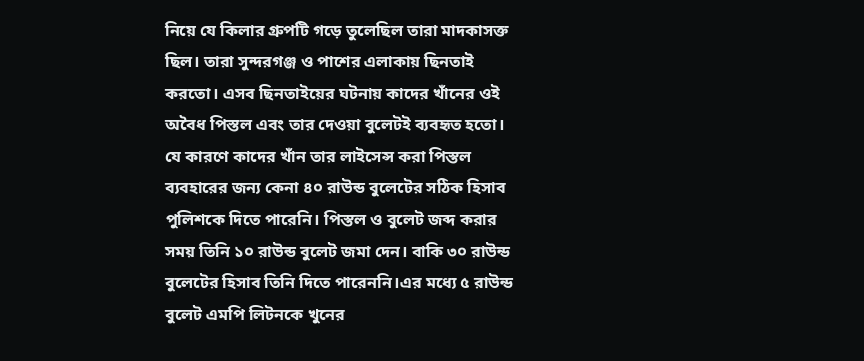নিয়ে যে কিলার গ্রুপটি গড়ে তুলেছিল তারা মাদকাসক্ত ছিল। তারা সুন্দরগঞ্জ ও পাশের এলাকায় ছিনতাই করতো। এসব ছিনতাইয়ের ঘটনায় কাদের খাঁনের ওই অবৈধ পিস্তল এবং তার দেওয়া বুলেটই ব্যবহৃত হতো। যে কারণে কাদের খাঁন তার লাইসেন্স করা পিস্তল ব্যবহারের জন্য কেনা ৪০ রাউন্ড বুলেটের সঠিক হিসাব পুলিশকে দিতে পারেনি। পিস্তল ও বুলেট জব্দ করার সময় তিনি ১০ রাউন্ড বুলেট জমা দেন। বাকি ৩০ রাউন্ড বুলেটের হিসাব তিনি দিতে পারেননি।এর মধ্যে ৫ রাউন্ড বুলেট এমপি লিটনকে খুনের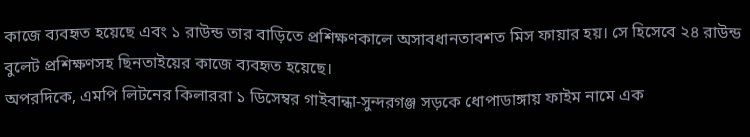কাজে ব্যবহৃত হয়েছে এবং ১ রাউন্ড তার বাড়িতে প্রশিক্ষণকালে অসাবধানতাবশত মিস ফায়ার হয়। সে হিসেবে ২৪ রাউন্ড বুলেট প্রশিক্ষণসহ ছিনতাইয়ের কাজে ব্যবহৃত হয়েছে।
অপরদিকে, এমপি লিটনের কিলাররা ১ ডিসেম্বর গাইবান্ধা-সুন্দরগঞ্জ সড়কে ধোপাডাঙ্গায় ফাইম নামে এক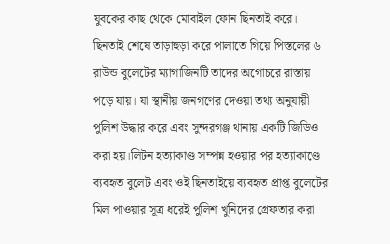যুবকের কাছ থেকে মোবাইল ফোন ছিনতাই করে। ছিনতাই শেষে তাড়াহুড়া করে পালাতে গিয়ে পিস্তলের ৬ রাউন্ড বুলেটের ম্যাগাজিনটি তাদের অগোচরে রাস্তায় পড়ে যায়। যা স্থানীয় জনগণের দেওয়া তথ্য অনুযায়ী পুলিশ উদ্ধার করে এবং সুন্দরগঞ্জ থানায় একটি জিডিও করা হয়।লিটন হত্যাকাণ্ড সম্পন্ন হওয়ার পর হত্যাকাণ্ডে ব্যবহৃত বুলেট এবং ওই ছিনতাইয়ে ব্যবহৃত প্রাপ্ত বুলেটের মিল পাওয়ার সূত্র ধরেই পুলিশ খুনিদের গ্রেফতার করা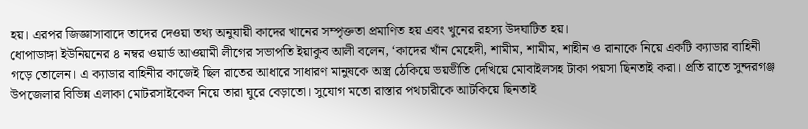হয়। এরপর জিজ্ঞাসাবাদে তাদের দেওয়া তথ্য অনুযায়ী কাদের খানের সম্পৃক্ততা প্রমাণিত হয় এবং খুনের রহস্য উদঘাটিত হয়।
ধোপাডাঙ্গা ইউনিয়নের ৪ নম্বর ওয়ার্ড আওয়ামী লীগের সভাপতি ইয়াকুব আলী বলেন, ‘কাদের খাঁন মেহেদী, শামীম, শামীম, শাহীন ও রানাকে নিয়ে একটি ক্যাডার বাহিনী গড়ে তোলেন। এ ক্যাডার বাহিনীর কাজেই ছিল রাতের আধারে সাধারণ মানুষকে অস্ত্র ঠেকিয়ে ভয়ভীতি দেখিয়ে মোবাইলসহ টাকা পয়সা ছিনতাই করা। প্রতি রাতে সুন্দরগঞ্জ উপজেলার বিভিন্ন এলাকা মোটরসাইকেল নিয়ে তারা ঘুরে বেড়াতো। সুযোগ মতো রাস্তার পথচারীকে আটকিয়ে ছিনতাই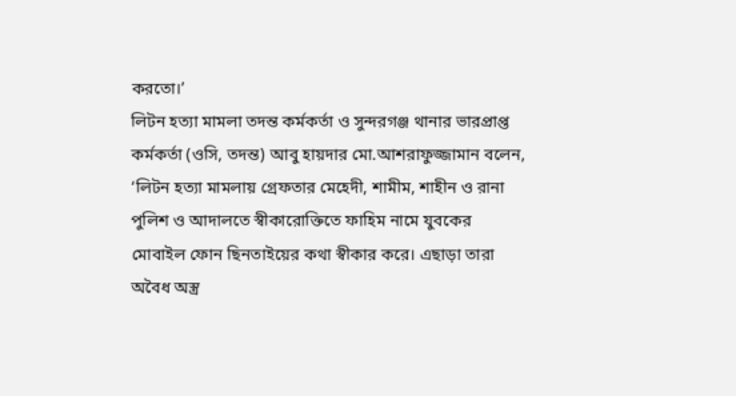করতো।’
লিটন হত্যা মামলা তদন্ত কর্মকর্তা ও সুন্দরগঞ্জ থানার ভারপ্রাপ্ত কর্মকর্তা (ওসি, তদন্ত) আবু হায়দার মো.আশরাফুজ্জামান বলেন, ‘লিটন হত্যা মামলায় গ্রেফতার মেহেদী, শামীম, শাহীন ও রানা পুলিশ ও আদালতে স্বীকারোক্তিতে ফাহিম নামে যুবকের মোবাইল ফোন ছিনতাইয়ের কথা স্বীকার করে। এছাড়া তারা অবৈধ অস্ত্র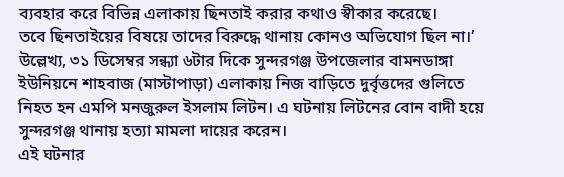ব্যবহার করে বিভিন্ন এলাকায় ছিনতাই করার কথাও স্বীকার করেছে।
তবে ছিনতাইয়ের বিষয়ে তাদের বিরুদ্ধে থানায় কোনও অভিযোগ ছিল না।’
উল্লেখ্য, ৩১ ডিসেম্বর সন্ধ্যা ৬টার দিকে সুন্দরগঞ্জ উপজেলার বামনডাঙ্গা ইউনিয়নে শাহবাজ (মাস্টাপাড়া) এলাকায় নিজ বাড়িতে দুর্বৃত্তদের গুলিতে নিহত হন এমপি মনজুরুল ইসলাম লিটন। এ ঘটনায় লিটনের বোন বাদী হয়ে সুন্দরগঞ্জ থানায় হত্যা মামলা দায়ের করেন।
এই ঘটনার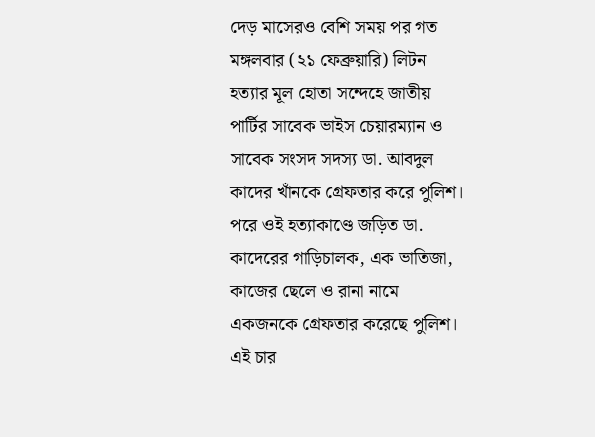দেড় মাসেরও বেশি সময় পর গত মঙ্গলবার (২১ ফেব্রুয়ারি) লিটন হত্যার মূল হোতা সন্দেহে জাতীয় পার্টির সাবেক ভাইস চেয়ারম্যান ও সাবেক সংসদ সদস্য ডা. আবদুল কাদের খাঁনকে গ্রেফতার করে পুলিশ। পরে ওই হত্যাকাণ্ডে জড়িত ডা. কাদেরের গাড়িচালক, এক ভাতিজা, কাজের ছেলে ও রানা নামে একজনকে গ্রেফতার করেছে পুলিশ। এই চার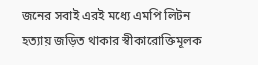জনের সবাই এরই মধ্যে এমপি লিটন হত্যায় জড়িত থাকার স্বীকারোক্তিমূলক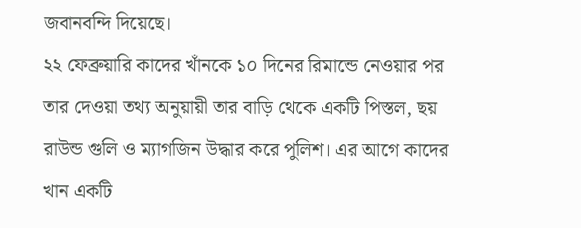জবানবন্দি দিয়েছে।
২২ ফেব্রুয়ারি কাদের খাঁনকে ১০ দিনের রিমান্ডে নেওয়ার পর তার দেওয়া তথ্য অনুয়ায়ী তার বাড়ি থেকে একটি পিস্তল, ছয় রাউন্ড গুলি ও ম্যাগজিন উদ্ধার করে পুলিশ। এর আগে কাদের খান একটি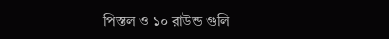পিস্তল ও ১০ রাউন্ড গুলি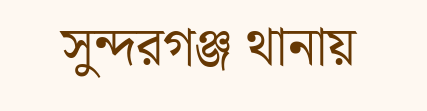সুন্দরগঞ্জ থানায়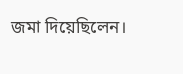জমা দিয়েছিলেন।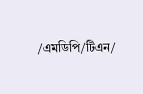/এমডিপি/টিএন/